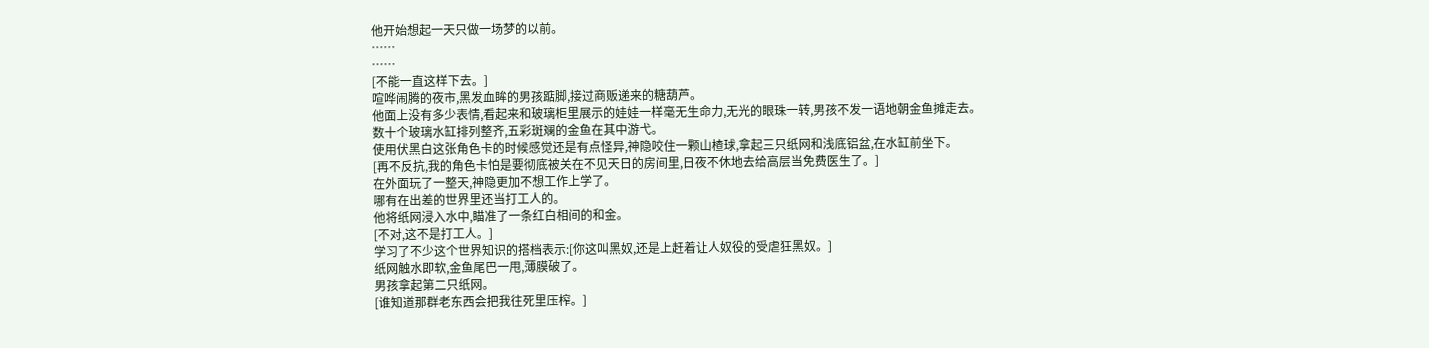他开始想起一天只做一场梦的以前。
……
……
[不能一直这样下去。]
喧哗闹腾的夜市,黑发血眸的男孩踮脚,接过商贩递来的糖葫芦。
他面上没有多少表情,看起来和玻璃柜里展示的娃娃一样毫无生命力,无光的眼珠一转,男孩不发一语地朝金鱼摊走去。
数十个玻璃水缸排列整齐,五彩斑斓的金鱼在其中游弋。
使用伏黑白这张角色卡的时候感觉还是有点怪异,神隐咬住一颗山楂球,拿起三只纸网和浅底铝盆,在水缸前坐下。
[再不反抗,我的角色卡怕是要彻底被关在不见天日的房间里,日夜不休地去给高层当免费医生了。]
在外面玩了一整天,神隐更加不想工作上学了。
哪有在出差的世界里还当打工人的。
他将纸网浸入水中,瞄准了一条红白相间的和金。
[不对,这不是打工人。]
学习了不少这个世界知识的搭档表示:[你这叫黑奴,还是上赶着让人奴役的受虐狂黑奴。]
纸网触水即软,金鱼尾巴一甩,薄膜破了。
男孩拿起第二只纸网。
[谁知道那群老东西会把我往死里压榨。]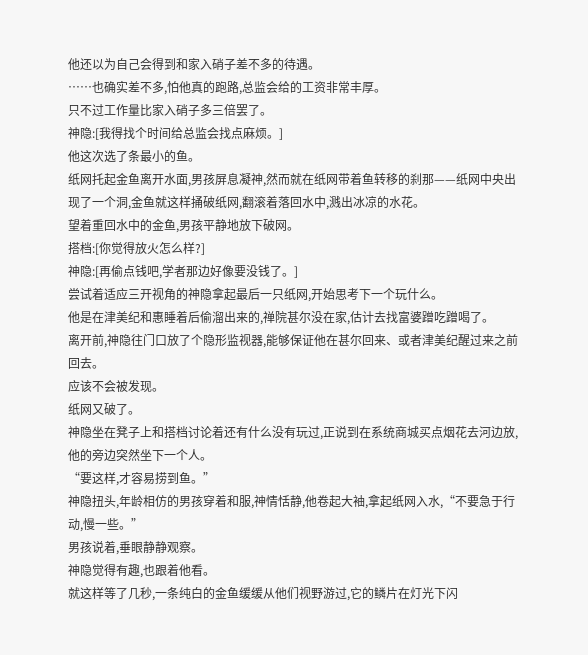他还以为自己会得到和家入硝子差不多的待遇。
……也确实差不多,怕他真的跑路,总监会给的工资非常丰厚。
只不过工作量比家入硝子多三倍罢了。
神隐:[我得找个时间给总监会找点麻烦。]
他这次选了条最小的鱼。
纸网托起金鱼离开水面,男孩屏息凝神,然而就在纸网带着鱼转移的刹那——纸网中央出现了一个洞,金鱼就这样捅破纸网,翻滚着落回水中,溅出冰凉的水花。
望着重回水中的金鱼,男孩平静地放下破网。
搭档:[你觉得放火怎么样?]
神隐:[再偷点钱吧,学者那边好像要没钱了。]
尝试着适应三开视角的神隐拿起最后一只纸网,开始思考下一个玩什么。
他是在津美纪和惠睡着后偷溜出来的,禅院甚尔没在家,估计去找富婆蹭吃蹭喝了。
离开前,神隐往门口放了个隐形监视器,能够保证他在甚尔回来、或者津美纪醒过来之前回去。
应该不会被发现。
纸网又破了。
神隐坐在凳子上和搭档讨论着还有什么没有玩过,正说到在系统商城买点烟花去河边放,他的旁边突然坐下一个人。
“要这样,才容易捞到鱼。”
神隐扭头,年龄相仿的男孩穿着和服,神情恬静,他卷起大袖,拿起纸网入水,“不要急于行动,慢一些。”
男孩说着,垂眼静静观察。
神隐觉得有趣,也跟着他看。
就这样等了几秒,一条纯白的金鱼缓缓从他们视野游过,它的鳞片在灯光下闪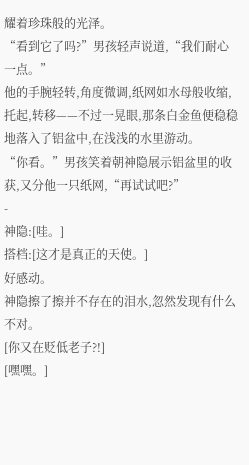耀着珍珠般的光泽。
“看到它了吗?”男孩轻声说道,“我们耐心一点。”
他的手腕轻转,角度微调,纸网如水母般收缩,托起,转移——不过一晃眼,那条白金鱼便稳稳地落入了铝盆中,在浅浅的水里游动。
“你看。”男孩笑着朝神隐展示铝盆里的收获,又分他一只纸网,“再试试吧?”
-
神隐:[哇。]
搭档:[这才是真正的天使。]
好感动。
神隐擦了擦并不存在的泪水,忽然发现有什么不对。
[你又在贬低老子?!]
[嘿嘿。]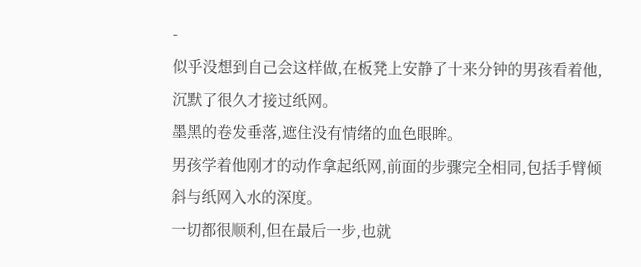-
似乎没想到自己会这样做,在板凳上安静了十来分钟的男孩看着他,沉默了很久才接过纸网。
墨黑的卷发垂落,遮住没有情绪的血色眼眸。
男孩学着他刚才的动作拿起纸网,前面的步骤完全相同,包括手臂倾斜与纸网入水的深度。
一切都很顺利,但在最后一步,也就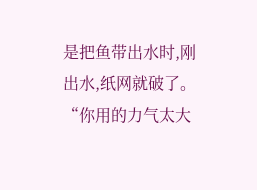是把鱼带出水时,刚出水,纸网就破了。
“你用的力气太大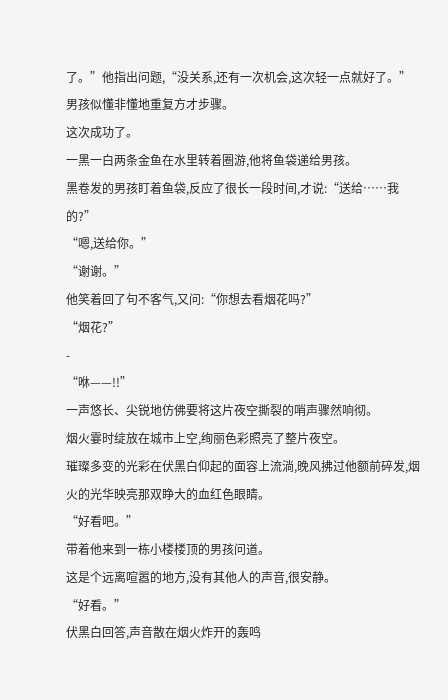了。”他指出问题,“没关系,还有一次机会,这次轻一点就好了。”
男孩似懂非懂地重复方才步骤。
这次成功了。
一黑一白两条金鱼在水里转着圈游,他将鱼袋递给男孩。
黑卷发的男孩盯着鱼袋,反应了很长一段时间,才说:“送给……我的?”
“嗯,送给你。”
“谢谢。”
他笑着回了句不客气,又问:“你想去看烟花吗?”
“烟花?”
-
“咻——!!”
一声悠长、尖锐地仿佛要将这片夜空撕裂的哨声骤然响彻。
烟火霎时绽放在城市上空,绚丽色彩照亮了整片夜空。
璀璨多变的光彩在伏黑白仰起的面容上流淌,晚风拂过他额前碎发,烟火的光华映亮那双睁大的血红色眼睛。
“好看吧。”
带着他来到一栋小楼楼顶的男孩问道。
这是个远离喧嚣的地方,没有其他人的声音,很安静。
“好看。”
伏黑白回答,声音散在烟火炸开的轰鸣